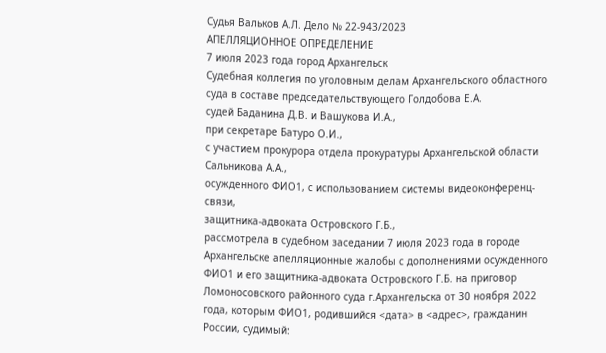Судья Вальков А.Л. Дело № 22-943/2023
АПЕЛЛЯЦИОННОЕ ОПРЕДЕЛЕНИЕ
7 июля 2023 года город Архангельск
Судебная коллегия по уголовным делам Архангельского областного суда в составе председательствующего Голдобова Е.А.
судей Баданина Д.В. и Вашукова И.А.,
при секретаре Батуро О.И.,
с участием прокурора отдела прокуратуры Архангельской области Сальникова А.А.,
осужденного ФИО1, с использованием системы видеоконференц-связи,
защитника-адвоката Островского Г.Б.,
рассмотрела в судебном заседании 7 июля 2023 года в городе Архангельске апелляционные жалобы с дополнениями осужденного ФИО1 и его защитника-адвоката Островского Г.Б. на приговор Ломоносовского районного суда г.Архангельска от 30 ноября 2022 года, которым ФИО1, родившийся <дата> в <адрес>, гражданин России, судимый: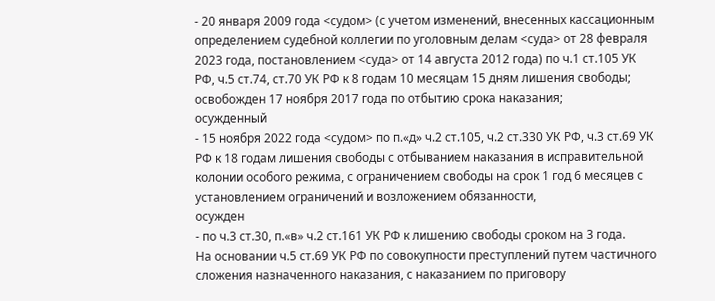- 20 января 2009 года <судом> (с учетом изменений, внесенных кассационным определением судебной коллегии по уголовным делам <суда> от 28 февраля 2023 года, постановлением <суда> от 14 августа 2012 года) по ч.1 ст.105 УК РФ, ч.5 ст.74, ст.70 УК РФ к 8 годам 10 месяцам 15 дням лишения свободы; освобожден 17 ноября 2017 года по отбытию срока наказания;
осужденный
- 15 ноября 2022 года <судом> по п.«д» ч.2 ст.105, ч.2 ст.330 УК РФ, ч.3 ст.69 УК РФ к 18 годам лишения свободы с отбыванием наказания в исправительной колонии особого режима, с ограничением свободы на срок 1 год 6 месяцев с установлением ограничений и возложением обязанности,
осужден
- по ч.3 ст.30, п.«в» ч.2 ст.161 УК РФ к лишению свободы сроком на 3 года.
На основании ч.5 ст.69 УК РФ по совокупности преступлений путем частичного сложения назначенного наказания, с наказанием по приговору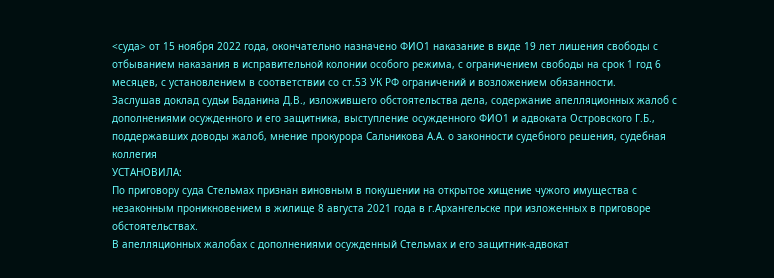<суда> от 15 ноября 2022 года, окончательно назначено ФИО1 наказание в виде 19 лет лишения свободы с отбыванием наказания в исправительной колонии особого режима, с ограничением свободы на срок 1 год 6 месяцев, с установлением в соответствии со ст.53 УК РФ ограничений и возложением обязанности.
Заслушав доклад судьи Баданина Д.В., изложившего обстоятельства дела, содержание апелляционных жалоб с дополнениями осужденного и его защитника, выступление осужденного ФИО1 и адвоката Островского Г.Б., поддержавших доводы жалоб, мнение прокурора Сальникова А.А. о законности судебного решения, судебная коллегия
УСТАНОВИЛА:
По приговору суда Стельмах признан виновным в покушении на открытое хищение чужого имущества с незаконным проникновением в жилище 8 августа 2021 года в г.Архангельске при изложенных в приговоре обстоятельствах.
В апелляционных жалобах с дополнениями осужденный Стельмах и его защитник-адвокат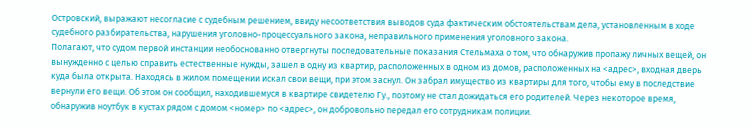Островский, выражают несогласие с судебным решением, ввиду несоответствия выводов суда фактическим обстоятельствам дела, установленным в ходе судебного разбирательства, нарушения уголовно-процессуального закона, неправильного применения уголовного закона.
Полагают, что судом первой инстанции необоснованно отвергнуты последовательные показания Стельмаха о том, что обнаружив пропажу личных вещей, он вынужденно с целью справить естественные нужды, зашел в одну из квартир, расположенных в одном из домов, расположенных на <адрес>, входная дверь куда была открыта. Находясь в жилом помещении искал свои вещи, при этом заснул. Он забрал имущество из квартиры для того, чтобы ему в последствие вернули его вещи. Об этом он сообщил, находившемуся в квартире свидетелю Гу., поэтому не стал дожидаться его родителей. Через некоторое время, обнаружив ноутбук в кустах рядом с домом <номер> по <адрес>, он добровольно передал его сотрудникам полиции.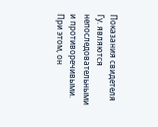Показания свидетеля Гу. являются непоследовательными и противоречивыми. При этом, он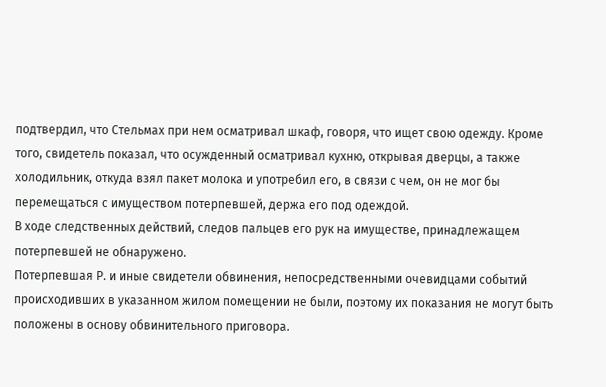подтвердил, что Стельмах при нем осматривал шкаф, говоря, что ищет свою одежду. Кроме того, свидетель показал, что осужденный осматривал кухню, открывая дверцы, а также холодильник, откуда взял пакет молока и употребил его, в связи с чем, он не мог бы перемещаться с имуществом потерпевшей, держа его под одеждой.
В ходе следственных действий, следов пальцев его рук на имуществе, принадлежащем потерпевшей не обнаружено.
Потерпевшая Р. и иные свидетели обвинения, непосредственными очевидцами событий происходивших в указанном жилом помещении не были, поэтому их показания не могут быть положены в основу обвинительного приговора.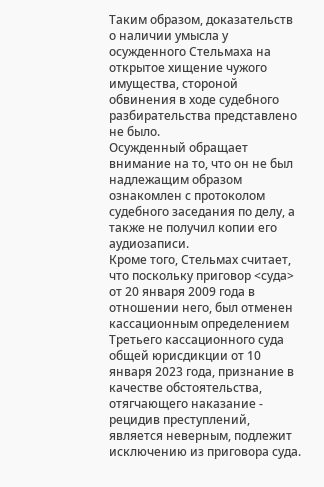Таким образом, доказательств о наличии умысла у осужденного Стельмаха на открытое хищение чужого имущества, стороной обвинения в ходе судебного разбирательства представлено не было.
Осужденный обращает внимание на то, что он не был надлежащим образом ознакомлен с протоколом судебного заседания по делу, а также не получил копии его аудиозаписи.
Кроме того, Стельмах считает, что поскольку приговор <суда> от 20 января 2009 года в отношении него, был отменен кассационным определением Третьего кассационного суда общей юрисдикции от 10 января 2023 года, признание в качестве обстоятельства, отягчающего наказание - рецидив преступлений, является неверным, подлежит исключению из приговора суда.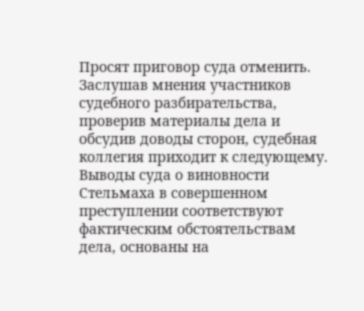Просят приговор суда отменить.
Заслушав мнения участников судебного разбирательства, проверив материалы дела и обсудив доводы сторон, судебная коллегия приходит к следующему.
Выводы суда о виновности Стельмаха в совершенном преступлении соответствуют фактическим обстоятельствам дела, основаны на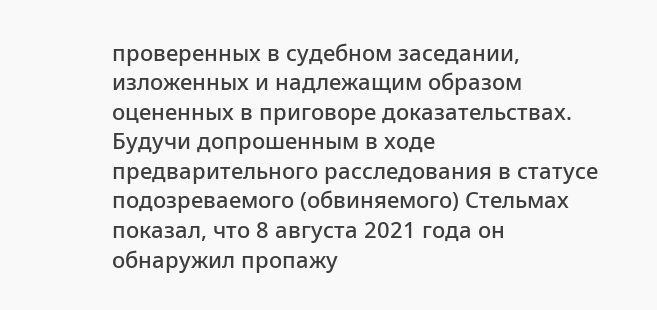проверенных в судебном заседании, изложенных и надлежащим образом оцененных в приговоре доказательствах.
Будучи допрошенным в ходе предварительного расследования в статусе подозреваемого (обвиняемого) Стельмах показал, что 8 августа 2021 года он обнаружил пропажу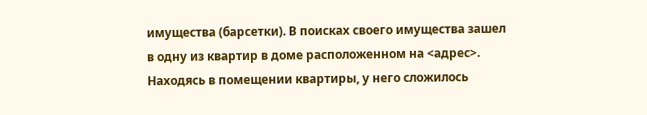имущества (барсетки). В поисках своего имущества зашел в одну из квартир в доме расположенном на <адрес>. Находясь в помещении квартиры, у него сложилось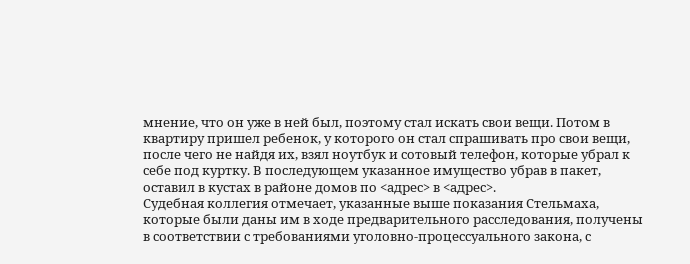мнение, что он уже в ней был, поэтому стал искать свои вещи. Потом в квартиру пришел ребенок, у которого он стал спрашивать про свои вещи, после чего не найдя их, взял ноутбук и сотовый телефон, которые убрал к себе под куртку. В последующем указанное имущество убрав в пакет, оставил в кустах в районе домов по <адрес> в <адрес>.
Судебная коллегия отмечает, указанные выше показания Стельмаха, которые были даны им в ходе предварительного расследования, получены в соответствии с требованиями уголовно-процессуального закона, с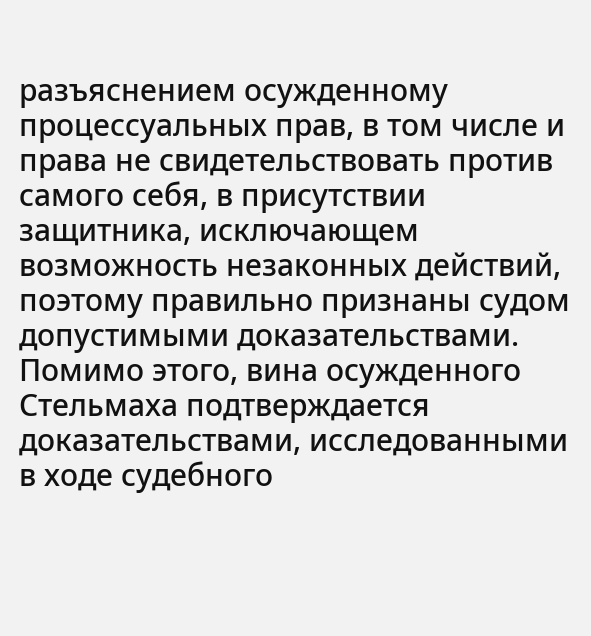разъяснением осужденному процессуальных прав, в том числе и права не свидетельствовать против самого себя, в присутствии защитника, исключающем возможность незаконных действий, поэтому правильно признаны судом допустимыми доказательствами.
Помимо этого, вина осужденного Стельмаха подтверждается доказательствами, исследованными в ходе судебного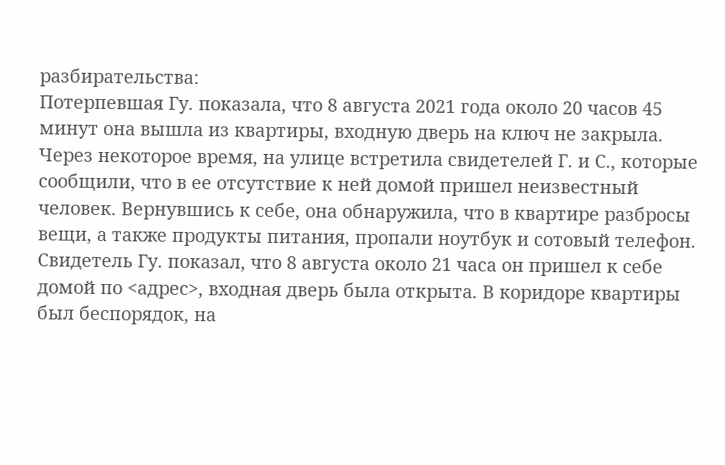разбирательства:
Потерпевшая Гу. показала, что 8 августа 2021 года около 20 часов 45 минут она вышла из квартиры, входную дверь на ключ не закрыла. Через некоторое время, на улице встретила свидетелей Г. и С., которые сообщили, что в ее отсутствие к ней домой пришел неизвестный человек. Вернувшись к себе, она обнаружила, что в квартире разбросы вещи, а также продукты питания, пропали ноутбук и сотовый телефон.
Свидетель Гу. показал, что 8 августа около 21 часа он пришел к себе домой по <адрес>, входная дверь была открыта. В коридоре квартиры был беспорядок, на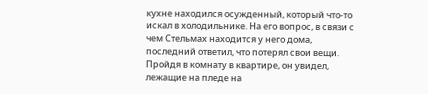кухне находился осужденный, который что-то искал в холодильнике. На его вопрос, в связи с чем Стельмах находится у него дома, последний ответил, что потерял свои вещи. Пройдя в комнату в квартире, он увидел, лежащие на пледе на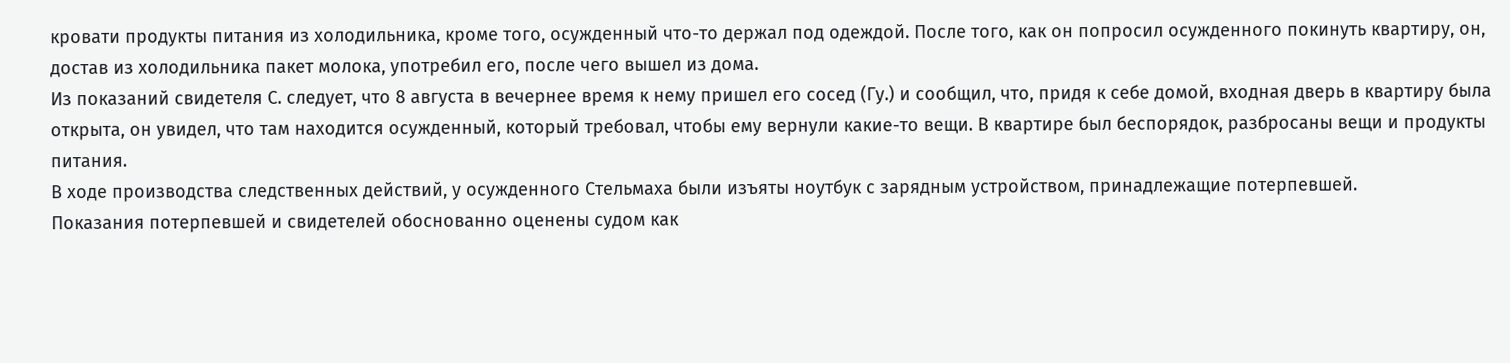кровати продукты питания из холодильника, кроме того, осужденный что-то держал под одеждой. После того, как он попросил осужденного покинуть квартиру, он, достав из холодильника пакет молока, употребил его, после чего вышел из дома.
Из показаний свидетеля С. следует, что 8 августа в вечернее время к нему пришел его сосед (Гу.) и сообщил, что, придя к себе домой, входная дверь в квартиру была открыта, он увидел, что там находится осужденный, который требовал, чтобы ему вернули какие-то вещи. В квартире был беспорядок, разбросаны вещи и продукты питания.
В ходе производства следственных действий, у осужденного Стельмаха были изъяты ноутбук с зарядным устройством, принадлежащие потерпевшей.
Показания потерпевшей и свидетелей обоснованно оценены судом как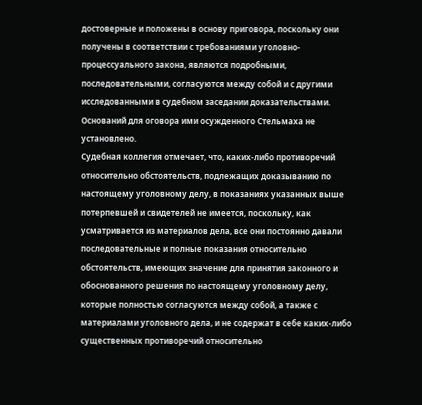достоверные и положены в основу приговора, поскольку они получены в соответствии с требованиями уголовно-процессуального закона, являются подробными, последовательными, согласуются между собой и с другими исследованными в судебном заседании доказательствами. Оснований для оговора ими осужденного Стельмаха не установлено.
Судебная коллегия отмечает, что, каких-либо противоречий относительно обстоятельств, подлежащих доказыванию по настоящему уголовному делу, в показаниях указанных выше потерпевшей и свидетелей не имеется, поскольку, как усматривается из материалов дела, все они постоянно давали последовательные и полные показания относительно обстоятельств, имеющих значение для принятия законного и обоснованного решения по настоящему уголовному делу, которые полностью согласуются между собой, а также с материалами уголовного дела, и не содержат в себе каких-либо существенных противоречий относительно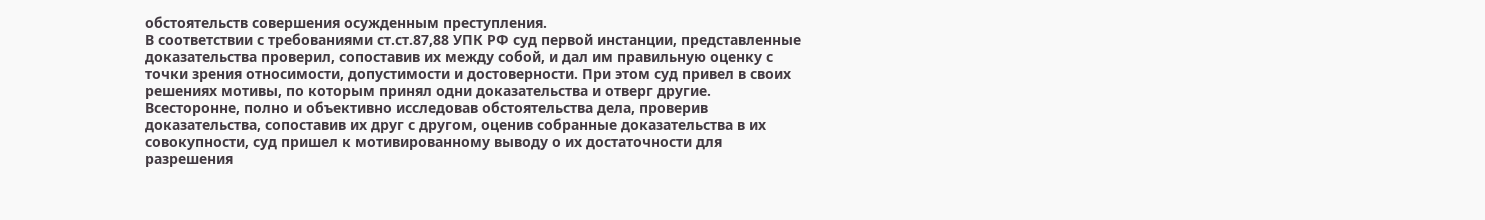обстоятельств совершения осужденным преступления.
В соответствии с требованиями ст.ст.87,88 УПК РФ суд первой инстанции, представленные доказательства проверил, сопоставив их между собой, и дал им правильную оценку с точки зрения относимости, допустимости и достоверности. При этом суд привел в своих решениях мотивы, по которым принял одни доказательства и отверг другие.
Всесторонне, полно и объективно исследовав обстоятельства дела, проверив доказательства, сопоставив их друг с другом, оценив собранные доказательства в их совокупности, суд пришел к мотивированному выводу о их достаточности для разрешения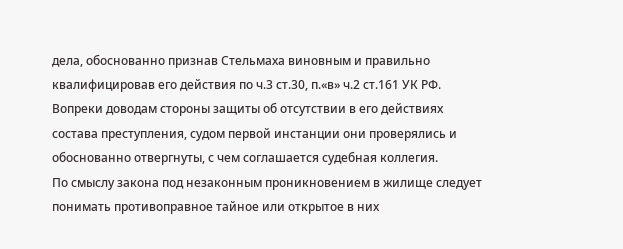дела, обоснованно признав Стельмаха виновным и правильно квалифицировав его действия по ч.3 ст.30, п.«в» ч.2 ст.161 УК РФ.
Вопреки доводам стороны защиты об отсутствии в его действиях состава преступления, судом первой инстанции они проверялись и обоснованно отвергнуты, с чем соглашается судебная коллегия.
По смыслу закона под незаконным проникновением в жилище следует понимать противоправное тайное или открытое в них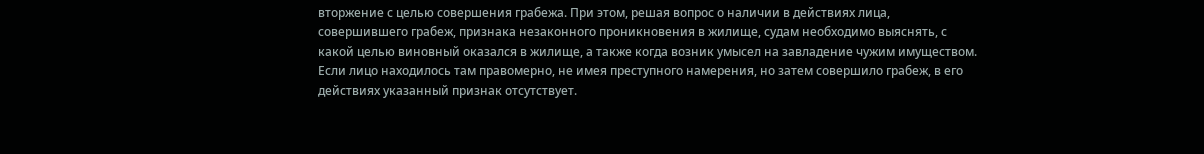вторжение с целью совершения грабежа. При этом, решая вопрос о наличии в действиях лица, совершившего грабеж, признака незаконного проникновения в жилище, судам необходимо выяснять, с какой целью виновный оказался в жилище, а также когда возник умысел на завладение чужим имуществом. Если лицо находилось там правомерно, не имея преступного намерения, но затем совершило грабеж, в его действиях указанный признак отсутствует.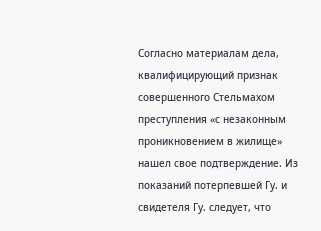Согласно материалам дела, квалифицирующий признак совершенного Стельмахом преступления «с незаконным проникновением в жилище» нашел свое подтверждение. Из показаний потерпевшей Гу. и свидетеля Гу. следует, что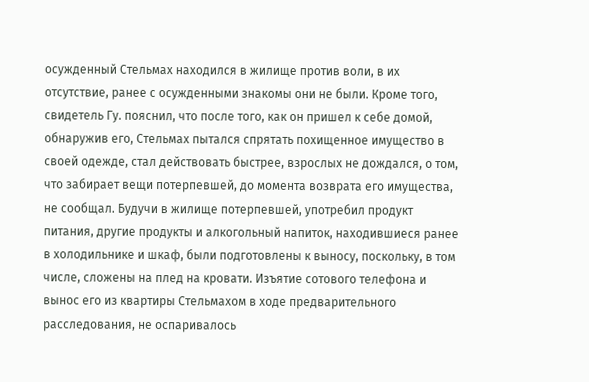осужденный Стельмах находился в жилище против воли, в их отсутствие, ранее с осужденными знакомы они не были. Кроме того, свидетель Гу. пояснил, что после того, как он пришел к себе домой, обнаружив его, Стельмах пытался спрятать похищенное имущество в своей одежде, стал действовать быстрее, взрослых не дождался, о том, что забирает вещи потерпевшей, до момента возврата его имущества, не сообщал. Будучи в жилище потерпевшей, употребил продукт питания, другие продукты и алкогольный напиток, находившиеся ранее в холодильнике и шкаф, были подготовлены к выносу, поскольку, в том числе, сложены на плед на кровати. Изъятие сотового телефона и вынос его из квартиры Стельмахом в ходе предварительного расследования, не оспаривалось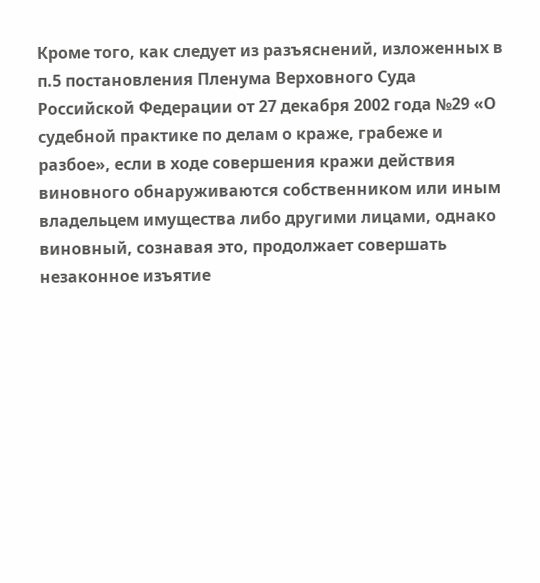Кроме того, как следует из разъяснений, изложенных в п.5 постановления Пленума Верховного Суда Российской Федерации от 27 декабря 2002 года №29 «О судебной практике по делам о краже, грабеже и разбое», если в ходе совершения кражи действия виновного обнаруживаются собственником или иным владельцем имущества либо другими лицами, однако виновный, сознавая это, продолжает совершать незаконное изъятие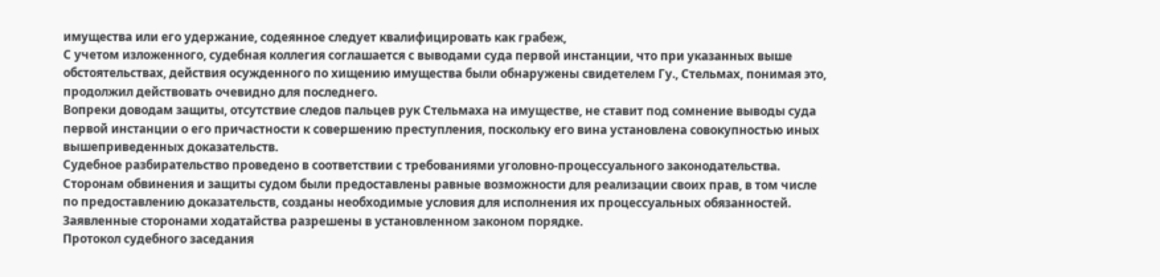имущества или его удержание, содеянное следует квалифицировать как грабеж,
С учетом изложенного, судебная коллегия соглашается с выводами суда первой инстанции, что при указанных выше обстоятельствах, действия осужденного по хищению имущества были обнаружены свидетелем Гу., Стельмах, понимая это, продолжил действовать очевидно для последнего.
Вопреки доводам защиты, отсутствие следов пальцев рук Стельмаха на имуществе, не ставит под сомнение выводы суда первой инстанции о его причастности к совершению преступления, поскольку его вина установлена совокупностью иных вышеприведенных доказательств.
Судебное разбирательство проведено в соответствии с требованиями уголовно-процессуального законодательства. Сторонам обвинения и защиты судом были предоставлены равные возможности для реализации своих прав, в том числе по предоставлению доказательств, созданы необходимые условия для исполнения их процессуальных обязанностей. Заявленные сторонами ходатайства разрешены в установленном законом порядке.
Протокол судебного заседания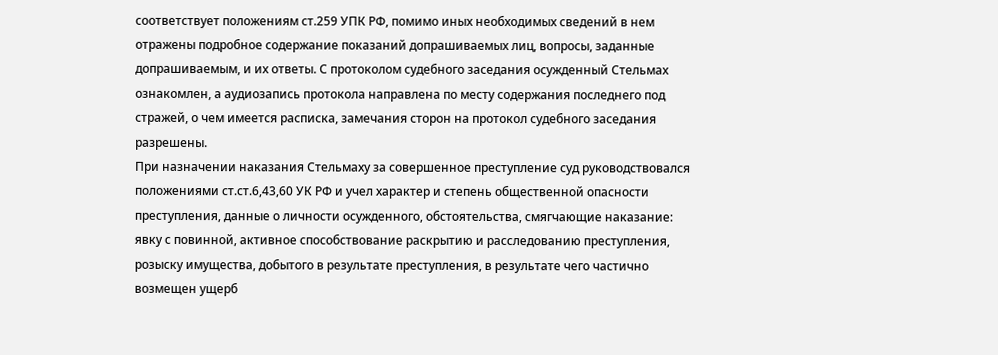соответствует положениям ст.259 УПК РФ, помимо иных необходимых сведений в нем отражены подробное содержание показаний допрашиваемых лиц, вопросы, заданные допрашиваемым, и их ответы. С протоколом судебного заседания осужденный Стельмах ознакомлен, а аудиозапись протокола направлена по месту содержания последнего под стражей, о чем имеется расписка, замечания сторон на протокол судебного заседания разрешены.
При назначении наказания Стельмаху за совершенное преступление суд руководствовался положениями ст.ст.6,43,60 УК РФ и учел характер и степень общественной опасности преступления, данные о личности осужденного, обстоятельства, смягчающие наказание: явку с повинной, активное способствование раскрытию и расследованию преступления, розыску имущества, добытого в результате преступления, в результате чего частично возмещен ущерб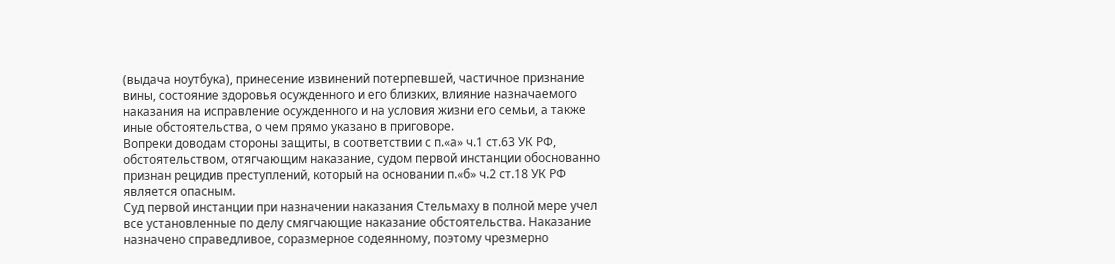(выдача ноутбука), принесение извинений потерпевшей, частичное признание вины, состояние здоровья осужденного и его близких, влияние назначаемого наказания на исправление осужденного и на условия жизни его семьи, а также иные обстоятельства, о чем прямо указано в приговоре.
Вопреки доводам стороны защиты, в соответствии с п.«а» ч.1 ст.63 УК РФ, обстоятельством, отягчающим наказание, судом первой инстанции обоснованно признан рецидив преступлений, который на основании п.«б» ч.2 ст.18 УК РФ является опасным.
Суд первой инстанции при назначении наказания Стельмаху в полной мере учел все установленные по делу смягчающие наказание обстоятельства. Наказание назначено справедливое, соразмерное содеянному, поэтому чрезмерно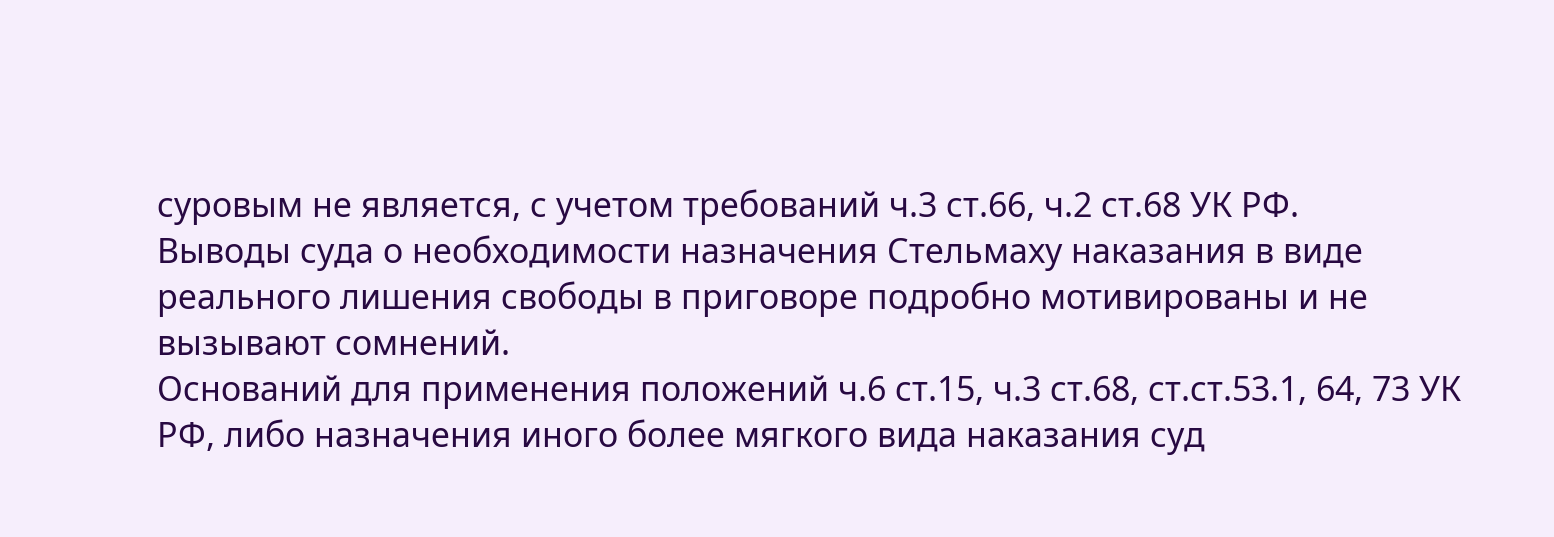суровым не является, с учетом требований ч.3 ст.66, ч.2 ст.68 УК РФ.
Выводы суда о необходимости назначения Стельмаху наказания в виде реального лишения свободы в приговоре подробно мотивированы и не вызывают сомнений.
Оснований для применения положений ч.6 ст.15, ч.3 ст.68, ст.ст.53.1, 64, 73 УК РФ, либо назначения иного более мягкого вида наказания суд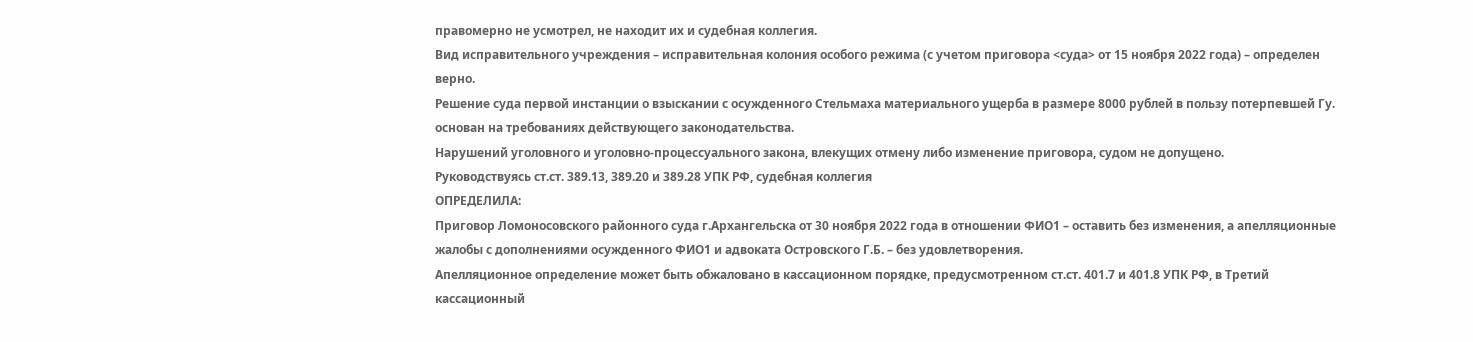правомерно не усмотрел, не находит их и судебная коллегия.
Вид исправительного учреждения – исправительная колония особого режима (с учетом приговора <суда> от 15 ноября 2022 года) – определен верно.
Решение суда первой инстанции о взыскании с осужденного Стельмаха материального ущерба в размере 8000 рублей в пользу потерпевшей Гу. основан на требованиях действующего законодательства.
Нарушений уголовного и уголовно-процессуального закона, влекущих отмену либо изменение приговора, судом не допущено.
Руководствуясь ст.ст. 389.13, 389.20 и 389.28 УПК РФ, судебная коллегия
ОПРЕДЕЛИЛА:
Приговор Ломоносовского районного суда г.Архангельска от 30 ноября 2022 года в отношении ФИО1 – оставить без изменения, а апелляционные жалобы с дополнениями осужденного ФИО1 и адвоката Островского Г.Б. – без удовлетворения.
Апелляционное определение может быть обжаловано в кассационном порядке, предусмотренном ст.ст. 401.7 и 401.8 УПК РФ, в Третий кассационный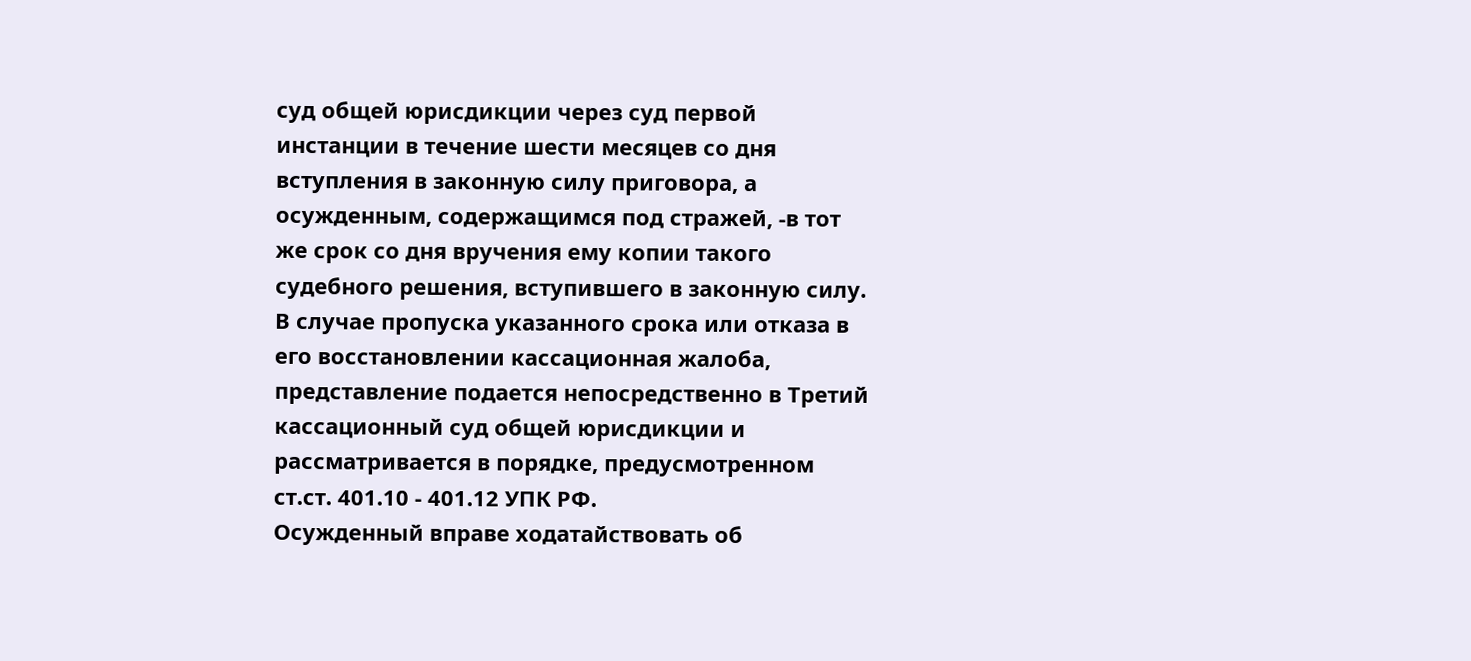суд общей юрисдикции через суд первой инстанции в течение шести месяцев со дня вступления в законную силу приговора, а осужденным, содержащимся под стражей, -в тот же срок со дня вручения ему копии такого судебного решения, вступившего в законную силу.
В случае пропуска указанного срока или отказа в его восстановлении кассационная жалоба, представление подается непосредственно в Третий кассационный суд общей юрисдикции и рассматривается в порядке, предусмотренном ст.ст. 401.10 - 401.12 УПК РФ.
Осужденный вправе ходатайствовать об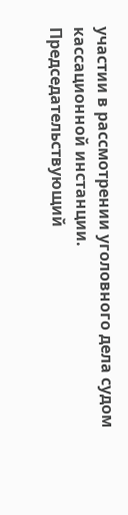участии в рассмотрении уголовного дела судом кассационной инстанции.
Председательствующий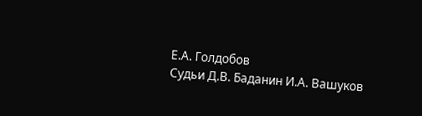Е.А. Голдобов
Судьи Д.В. Баданин И.А. Вашуков